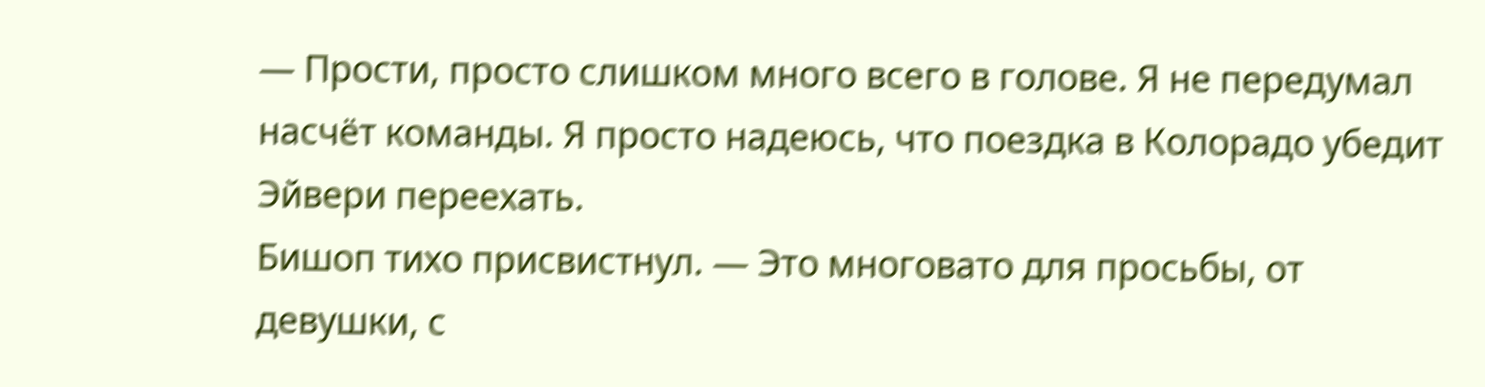— Прости, просто слишком много всего в голове. Я не передумал насчёт команды. Я просто надеюсь, что поездка в Колорадо убедит Эйвери переехать.
Бишоп тихо присвистнул. — Это многовато для просьбы, от девушки, с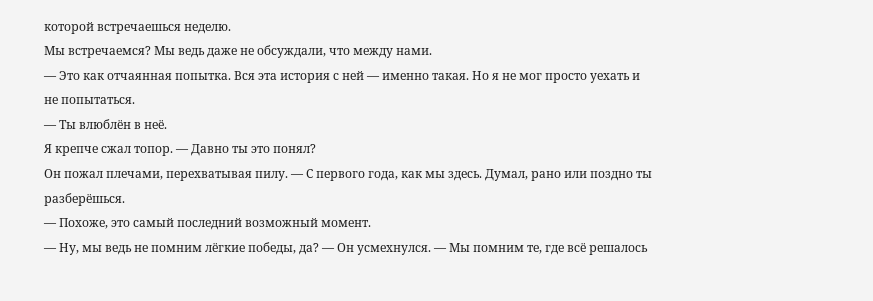которой встречаешься неделю.
Мы встречаемся? Мы ведь даже не обсуждали, что между нами.
— Это как отчаянная попытка. Вся эта история с ней — именно такая. Но я не мог просто уехать и не попытаться.
— Ты влюблён в неё.
Я крепче сжал топор. — Давно ты это понял?
Он пожал плечами, перехватывая пилу. — С первого года, как мы здесь. Думал, рано или поздно ты разберёшься.
— Похоже, это самый последний возможный момент.
— Ну, мы ведь не помним лёгкие победы, да? — Он усмехнулся. — Мы помним те, где всё решалось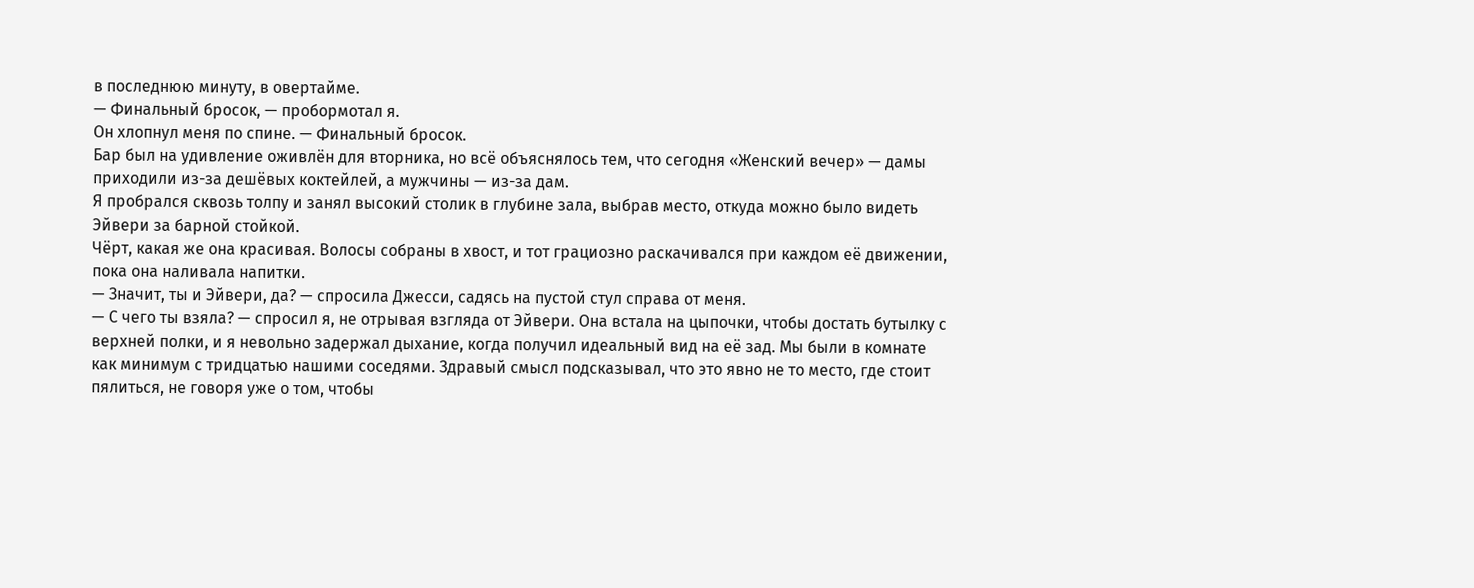в последнюю минуту, в овертайме.
— Финальный бросок, — пробормотал я.
Он хлопнул меня по спине. — Финальный бросок.
Бар был на удивление оживлён для вторника, но всё объяснялось тем, что сегодня «Женский вечер» — дамы приходили из-за дешёвых коктейлей, а мужчины — из-за дам.
Я пробрался сквозь толпу и занял высокий столик в глубине зала, выбрав место, откуда можно было видеть Эйвери за барной стойкой.
Чёрт, какая же она красивая. Волосы собраны в хвост, и тот грациозно раскачивался при каждом её движении, пока она наливала напитки.
— Значит, ты и Эйвери, да? — спросила Джесси, садясь на пустой стул справа от меня.
— С чего ты взяла? — спросил я, не отрывая взгляда от Эйвери. Она встала на цыпочки, чтобы достать бутылку с верхней полки, и я невольно задержал дыхание, когда получил идеальный вид на её зад. Мы были в комнате как минимум с тридцатью нашими соседями. Здравый смысл подсказывал, что это явно не то место, где стоит пялиться, не говоря уже о том, чтобы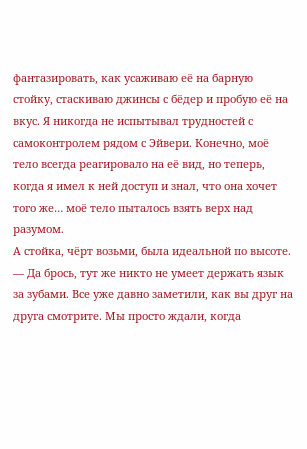фантазировать, как усаживаю её на барную стойку, стаскиваю джинсы с бёдер и пробую её на вкус. Я никогда не испытывал трудностей с самоконтролем рядом с Эйвери. Конечно, моё тело всегда реагировало на её вид, но теперь, когда я имел к ней доступ и знал, что она хочет того же… моё тело пыталось взять верх над разумом.
А стойка, чёрт возьми, была идеальной по высоте.
— Да брось, тут же никто не умеет держать язык за зубами. Все уже давно заметили, как вы друг на друга смотрите. Мы просто ждали, когда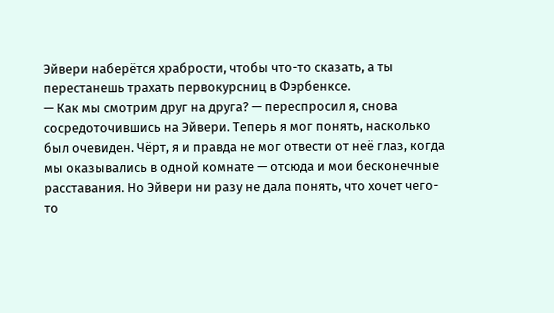Эйвери наберётся храбрости, чтобы что-то сказать, а ты перестанешь трахать первокурсниц в Фэрбенксе.
— Как мы смотрим друг на друга? — переспросил я, снова сосредоточившись на Эйвери. Теперь я мог понять, насколько был очевиден. Чёрт, я и правда не мог отвести от неё глаз, когда мы оказывались в одной комнате — отсюда и мои бесконечные расставания. Но Эйвери ни разу не дала понять, что хочет чего-то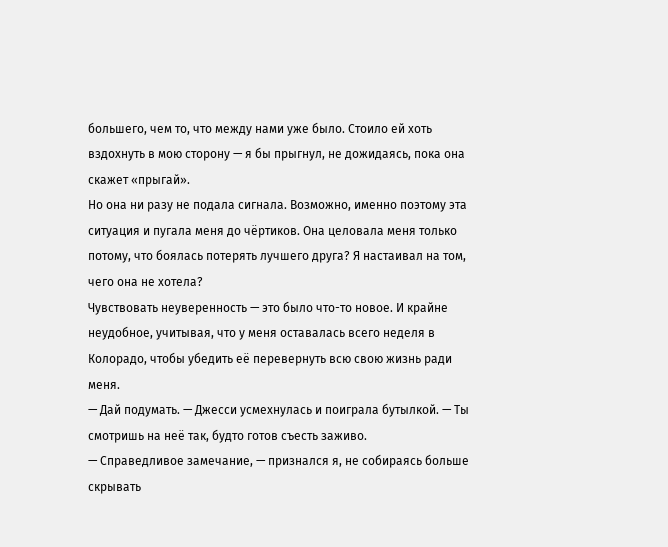большего, чем то, что между нами уже было. Стоило ей хоть вздохнуть в мою сторону — я бы прыгнул, не дожидаясь, пока она скажет «прыгай».
Но она ни разу не подала сигнала. Возможно, именно поэтому эта ситуация и пугала меня до чёртиков. Она целовала меня только потому, что боялась потерять лучшего друга? Я настаивал на том, чего она не хотела?
Чувствовать неуверенность — это было что-то новое. И крайне неудобное, учитывая, что у меня оставалась всего неделя в Колорадо, чтобы убедить её перевернуть всю свою жизнь ради меня.
— Дай подумать. — Джесси усмехнулась и поиграла бутылкой. — Ты смотришь на неё так, будто готов съесть заживо.
— Справедливое замечание, — признался я, не собираясь больше скрывать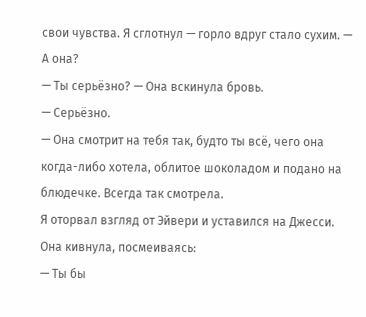свои чувства. Я сглотнул — горло вдруг стало сухим. — А она?
— Ты серьёзно? — Она вскинула бровь.
— Серьёзно.
— Она смотрит на тебя так, будто ты всё, чего она когда-либо хотела, облитое шоколадом и подано на блюдечке. Всегда так смотрела.
Я оторвал взгляд от Эйвери и уставился на Джесси. Она кивнула, посмеиваясь:
— Ты бы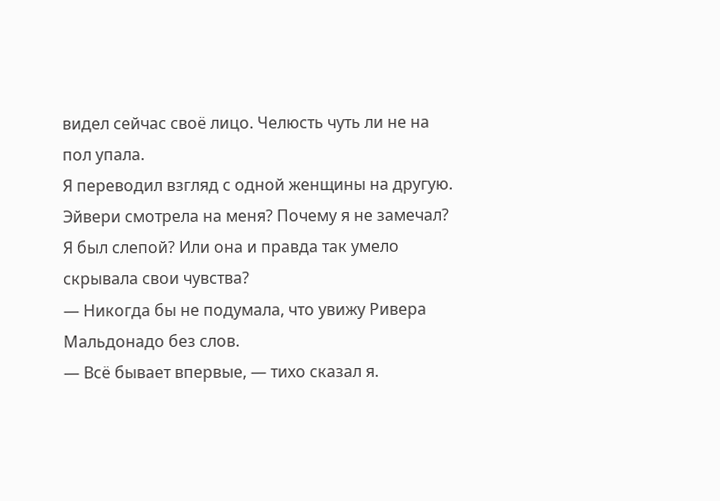видел сейчас своё лицо. Челюсть чуть ли не на пол упала.
Я переводил взгляд с одной женщины на другую. Эйвери смотрела на меня? Почему я не замечал? Я был слепой? Или она и правда так умело скрывала свои чувства?
— Никогда бы не подумала, что увижу Ривера Мальдонадо без слов.
— Всё бывает впервые, — тихо сказал я.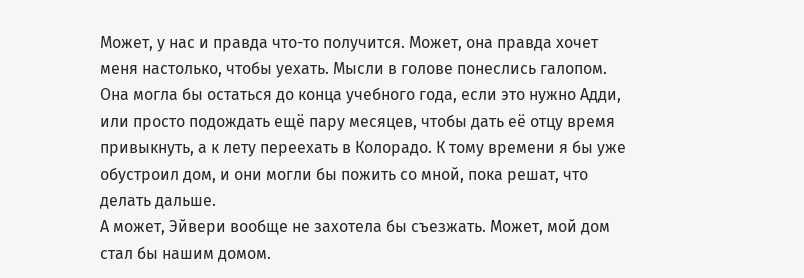Может, у нас и правда что-то получится. Может, она правда хочет меня настолько, чтобы уехать. Мысли в голове понеслись галопом. Она могла бы остаться до конца учебного года, если это нужно Адди, или просто подождать ещё пару месяцев, чтобы дать её отцу время привыкнуть, а к лету переехать в Колорадо. К тому времени я бы уже обустроил дом, и они могли бы пожить со мной, пока решат, что делать дальше.
А может, Эйвери вообще не захотела бы съезжать. Может, мой дом стал бы нашим домом.